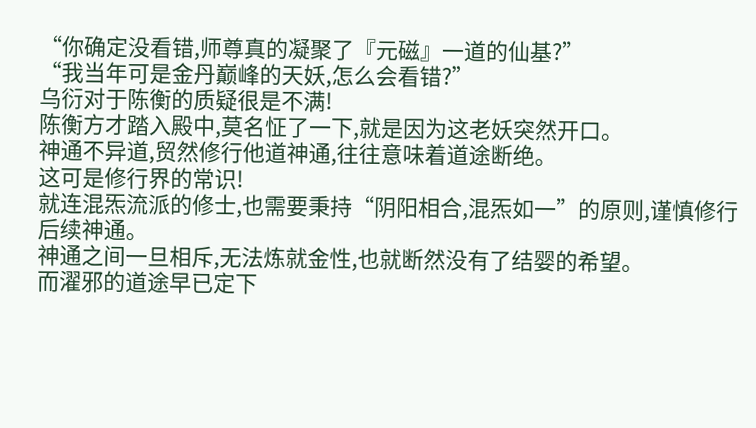“你确定没看错,师尊真的凝聚了『元磁』一道的仙基?”
“我当年可是金丹巅峰的天妖,怎么会看错?”
乌衍对于陈衡的质疑很是不满!
陈衡方才踏入殿中,莫名怔了一下,就是因为这老妖突然开口。
神通不异道,贸然修行他道神通,往往意味着道途断绝。
这可是修行界的常识!
就连混炁流派的修士,也需要秉持“阴阳相合,混炁如一”的原则,谨慎修行后续神通。
神通之间一旦相斥,无法炼就金性,也就断然没有了结婴的希望。
而濯邪的道途早已定下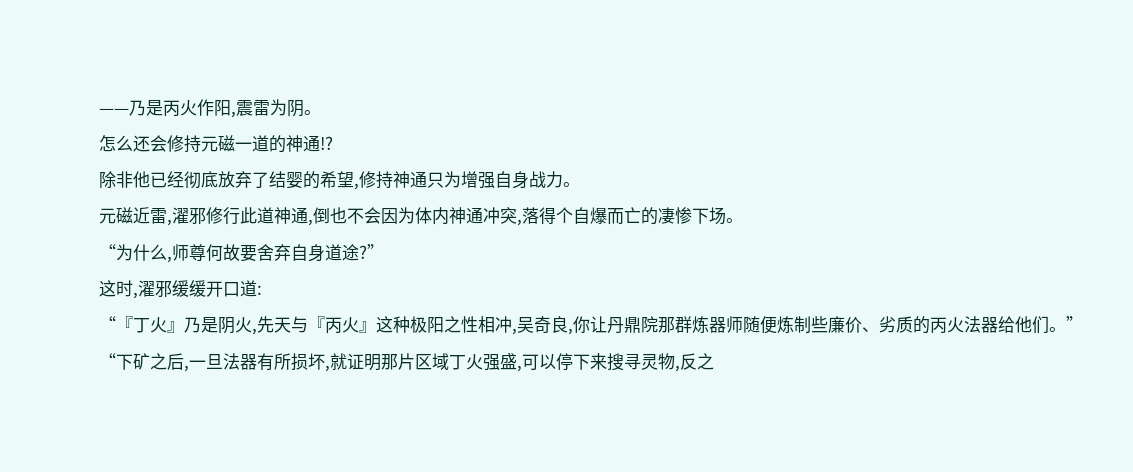——乃是丙火作阳,震雷为阴。
怎么还会修持元磁一道的神通!?
除非他已经彻底放弃了结婴的希望,修持神通只为增强自身战力。
元磁近雷,濯邪修行此道神通,倒也不会因为体内神通冲突,落得个自爆而亡的凄惨下场。
“为什么,师尊何故要舍弃自身道途?”
这时,濯邪缓缓开口道:
“『丁火』乃是阴火,先天与『丙火』这种极阳之性相冲,吴奇良,你让丹鼎院那群炼器师随便炼制些廉价、劣质的丙火法器给他们。”
“下矿之后,一旦法器有所损坏,就证明那片区域丁火强盛,可以停下来搜寻灵物,反之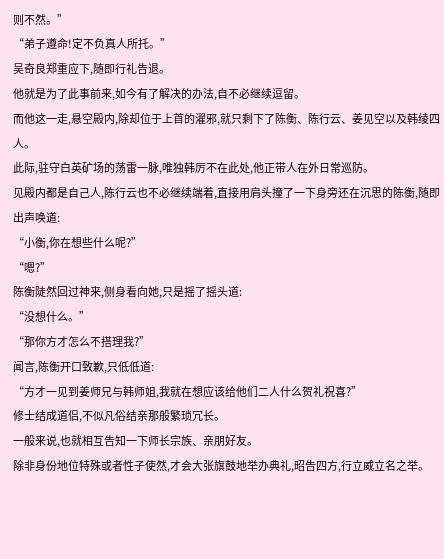则不然。”
“弟子遵命!定不负真人所托。”
吴奇良郑重应下,随即行礼告退。
他就是为了此事前来,如今有了解决的办法,自不必继续逗留。
而他这一走,悬空殿内,除却位于上首的濯邪,就只剩下了陈衡、陈行云、姜见空以及韩绫四人。
此际,驻守白英矿场的荡雷一脉,唯独韩厉不在此处,他正带人在外日常巡防。
见殿内都是自己人,陈行云也不必继续端着,直接用肩头撞了一下身旁还在沉思的陈衡,随即出声唤道:
“小衡,你在想些什么呢?”
“嗯?”
陈衡陡然回过神来,侧身看向她,只是摇了摇头道:
“没想什么。”
“那你方才怎么不搭理我?”
闻言,陈衡开口致歉,只低低道:
“方才一见到姜师兄与韩师姐,我就在想应该给他们二人什么贺礼祝喜?”
修士结成道侣,不似凡俗结亲那般繁琐冗长。
一般来说,也就相互告知一下师长宗族、亲朋好友。
除非身份地位特殊或者性子使然,才会大张旗鼓地举办典礼,昭告四方,行立威立名之举。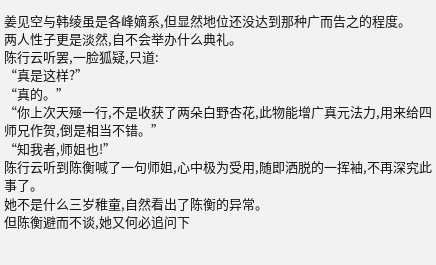姜见空与韩绫虽是各峰嫡系,但显然地位还没达到那种广而告之的程度。
两人性子更是淡然,自不会举办什么典礼。
陈行云听罢,一脸狐疑,只道:
“真是这样?”
“真的。”
“你上次天殛一行,不是收获了两朵白野杏花,此物能增广真元法力,用来给四师兄作贺,倒是相当不错。”
“知我者,师姐也!”
陈行云听到陈衡喊了一句师姐,心中极为受用,随即洒脱的一挥袖,不再深究此事了。
她不是什么三岁稚童,自然看出了陈衡的异常。
但陈衡避而不谈,她又何必追问下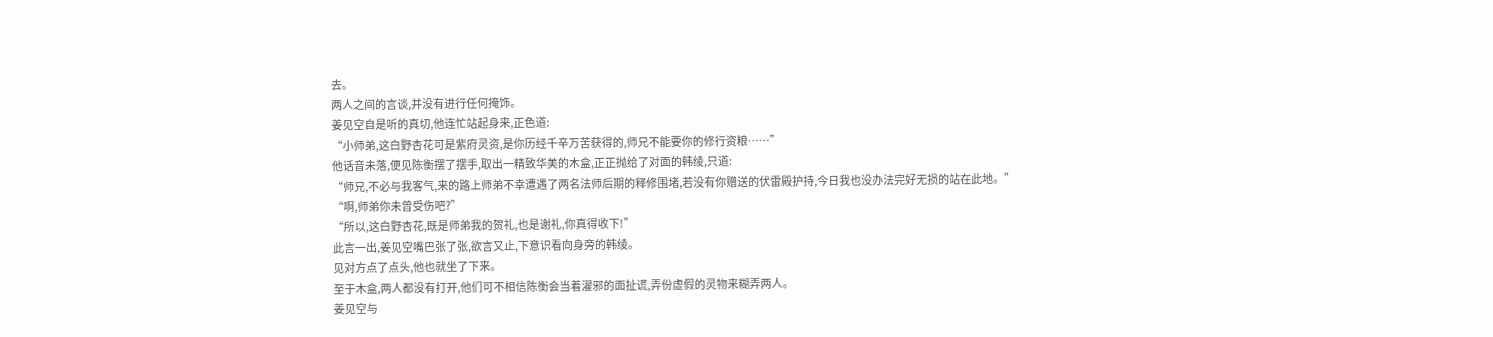去。
两人之间的言谈,并没有进行任何掩饰。
姜见空自是听的真切,他连忙站起身来,正色道:
“小师弟,这白野杏花可是紫府灵资,是你历经千辛万苦获得的,师兄不能要你的修行资粮……”
他话音未落,便见陈衡摆了摆手,取出一精致华美的木盒,正正抛给了对面的韩绫,只道:
“师兄,不必与我客气,来的路上师弟不幸遭遇了两名法师后期的释修围堵,若没有你赠送的伏雷殿护持,今日我也没办法完好无损的站在此地。”
“啊,师弟你未曾受伤吧?”
“所以,这白野杏花,既是师弟我的贺礼,也是谢礼,你真得收下!”
此言一出,姜见空嘴巴张了张,欲言又止,下意识看向身旁的韩绫。
见对方点了点头,他也就坐了下来。
至于木盒,两人都没有打开,他们可不相信陈衡会当着濯邪的面扯谎,弄份虚假的灵物来糊弄两人。
姜见空与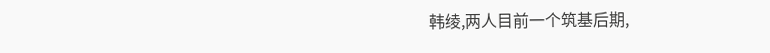韩绫,两人目前一个筑基后期,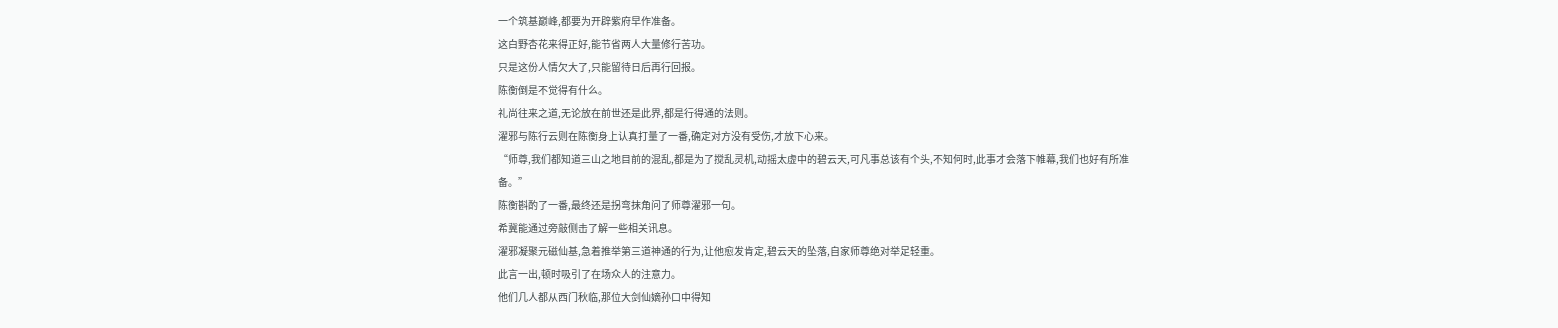一个筑基巅峰,都要为开辟紫府早作准备。
这白野杏花来得正好,能节省两人大量修行苦功。
只是这份人情欠大了,只能留待日后再行回报。
陈衡倒是不觉得有什么。
礼尚往来之道,无论放在前世还是此界,都是行得通的法则。
濯邪与陈行云则在陈衡身上认真打量了一番,确定对方没有受伤,才放下心来。
“师尊,我们都知道三山之地目前的混乱,都是为了搅乱灵机,动摇太虚中的碧云天,可凡事总该有个头,不知何时,此事才会落下帷幕,我们也好有所准备。”
陈衡斟酌了一番,最终还是拐弯抹角问了师尊濯邪一句。
希冀能通过旁敲侧击了解一些相关讯息。
濯邪凝聚元磁仙基,急着推举第三道神通的行为,让他愈发肯定,碧云天的坠落,自家师尊绝对举足轻重。
此言一出,顿时吸引了在场众人的注意力。
他们几人都从西门秋临,那位大剑仙嫡孙口中得知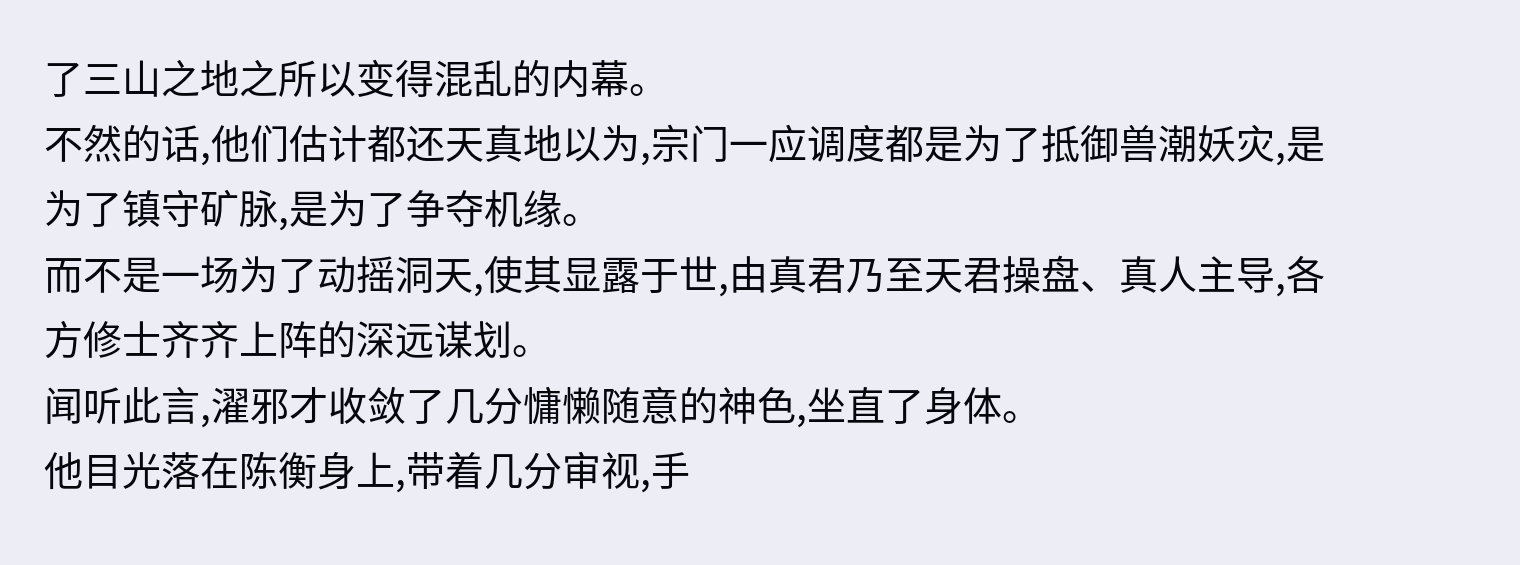了三山之地之所以变得混乱的内幕。
不然的话,他们估计都还天真地以为,宗门一应调度都是为了抵御兽潮妖灾,是为了镇守矿脉,是为了争夺机缘。
而不是一场为了动摇洞天,使其显露于世,由真君乃至天君操盘、真人主导,各方修士齐齐上阵的深远谋划。
闻听此言,濯邪才收敛了几分慵懒随意的神色,坐直了身体。
他目光落在陈衡身上,带着几分审视,手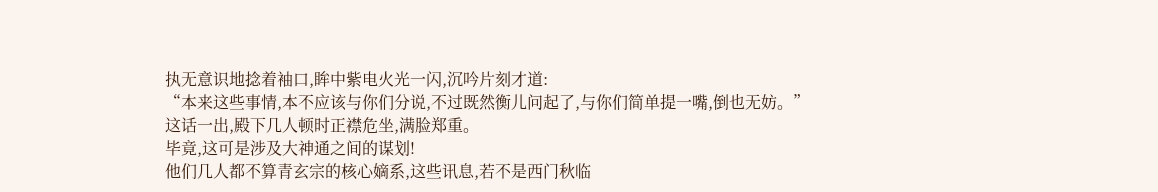执无意识地捻着袖口,眸中紫电火光一闪,沉吟片刻才道:
“本来这些事情,本不应该与你们分说,不过既然衡儿问起了,与你们简单提一嘴,倒也无妨。”
这话一出,殿下几人顿时正襟危坐,满脸郑重。
毕竟,这可是涉及大神通之间的谋划!
他们几人都不算青玄宗的核心嫡系,这些讯息,若不是西门秋临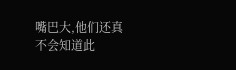嘴巴大,他们还真不会知道此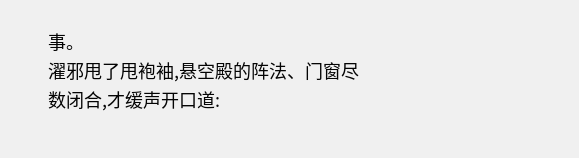事。
濯邪甩了甩袍袖,悬空殿的阵法、门窗尽数闭合,才缓声开口道: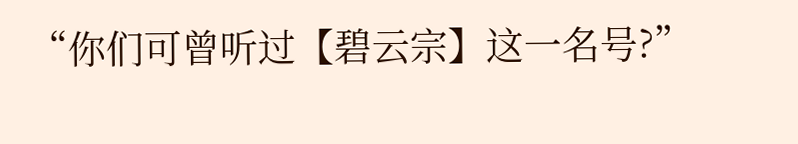“你们可曾听过【碧云宗】这一名号?”